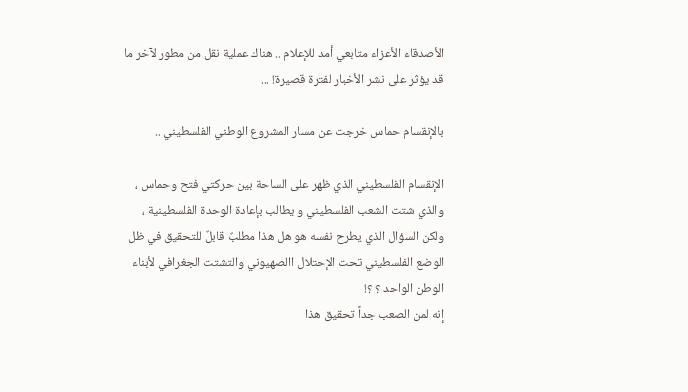الأصدقاء الأعزاء متابعي أمد للإعلام .. هناك عملية نقل من مطور لآخر ما قد يؤثر على نشر الأخبار لفترة قصيرة! ...

بالإنقسام حماس خرجت عن مسار المشروع الوطني الفلسطيني ..

الإنقسام الفلسطيني الذي ظهر على الساحة بين حركتي فتح وحماس ، والذي شتت الشعب الفلسطيني و يطالب بإعادة الوحدة الفلسطينية ، ولكن السؤال الذي يطرح نفسه هو هل هذا مطلبٌ قابلٌ للتحقيق في ظل الوضع الفلسطيني تحت الإحتلال االصهيوني والتشتت الجغرافي لأبناء الوطن الواحد ؟ ؟!
إنه لمن الصعب جداً تحقيق هذا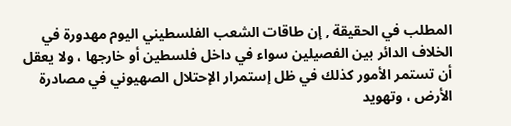المطلب في الحقيقة , إن طاقات الشعب الفلسطيني اليوم مهدورة في الخلاف الدائر بين الفصيلين سواء في داخل فلسطين أو خارجها ، ولا يعقل أن تستمر الأمور كذلك في ظل إستمرار الإحتلال الصهيوني في مصادرة الأرض ، وتهويد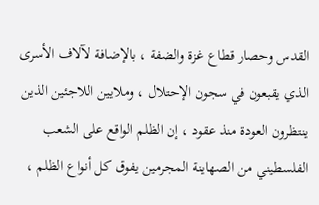القدس وحصار قطاع غزة والضفة ، بالإضافة لآلاف الأسرى الذي يقبعون في سجون الإحتلال ، وملايين اللاجئين الذين ينتظرون العودة منذ عقود ، إن الظلم الواقع على الشعب الفلسطيني من الصهاينة المجرمين يفوق كل أنواع الظلم ،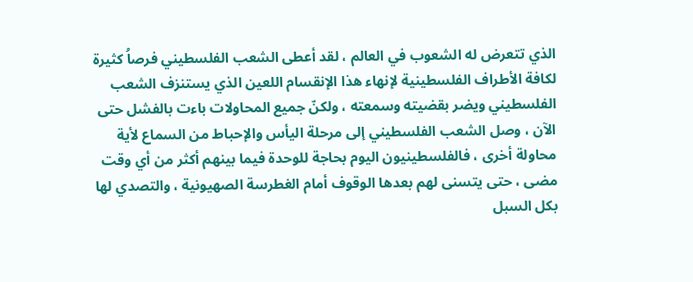الذي تتعرض له الشعوب في العالم ، لقد أعطى الشعب الفلسطيني فرصاُ كثيرة لكافة الأطراف الفلسطينية لإنهاء هذا الإنقسام اللعين الذي يستنزف الشعب الفلسطيني ويضر بقضيته وسمعته ، ولكنّ جميع المحاولات باءت بالفشل حتى الآن ، وصل الشعب الفلسطيني إلى مرحلة اليأس والإحباط من السماع لأية محاولة أخرى ، فالفلسطينيون اليوم بحاجة للوحدة فيما بينهم أكثر من أي وقت مضى ، حتى يتسنى لهم بعدها الوقوف أمام الغطرسة الصهيونية ، والتصدي لها بكل السبل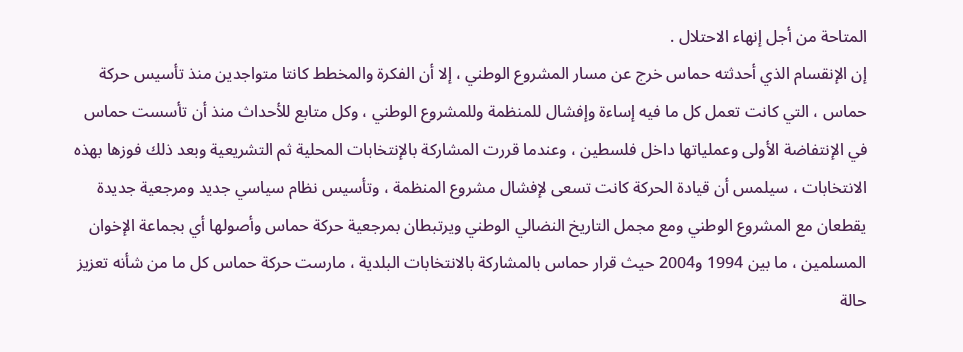المتاحة من أجل إنهاء الاحتلال .
إن الإنقسام الذي أحدثته حماس خرج عن مسار المشروع الوطني ، إلا أن الفكرة والمخطط كانتا متواجدين منذ تأسيس حركة حماس ، التي كانت تعمل كل ما فيه إساءة وإفشال للمنظمة وللمشروع الوطني ، وكل متابع للأحداث منذ أن تأسست حماس في الإنتفاضة الأولى وعملياتها داخل فلسطين ، وعندما قررت المشاركة بالإنتخابات المحلية ثم التشريعية وبعد ذلك فوزها بهذه الانتخابات ، سيلمس أن قيادة الحركة كانت تسعى لإفشال مشروع المنظمة ، وتأسيس نظام سياسي جديد ومرجعية جديدة يقطعان مع المشروع الوطني ومع مجمل التاريخ النضالي الوطني ويرتبطان بمرجعية حركة حماس وأصولها أي بجماعة الإخوان المسلمين ، ما بين 1994 و2004 حيث قرار حماس بالمشاركة بالانتخابات البلدية ، مارست حركة حماس كل ما من شأنه تعزيز حالة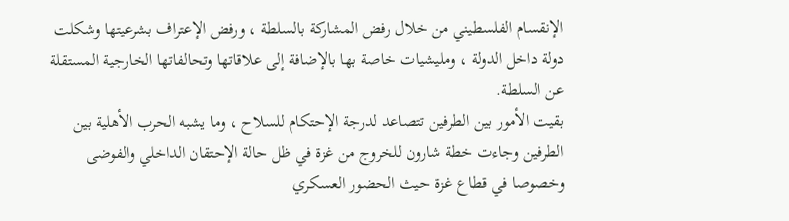الإنقسام الفلسطيني من خلال رفض المشاركة بالسلطة ، ورفض الإعتراف بشرعيتها وشكلت دولة داخل الدولة ، ومليشيات خاصة بها بالإضافة إلى علاقاتها وتحالفاتها الخارجية المستقلة عن السلطة.
بقيت الأمور بين الطرفين تتصاعد لدرجة الإحتكام للسلاح ، وما يشبه الحرب الأهلية بين الطرفين وجاءت خطة شارون للخروج من غزة في ظل حالة الإحتقان الداخلي والفوضى وخصوصا في قطاع غزة حيث الحضور العسكري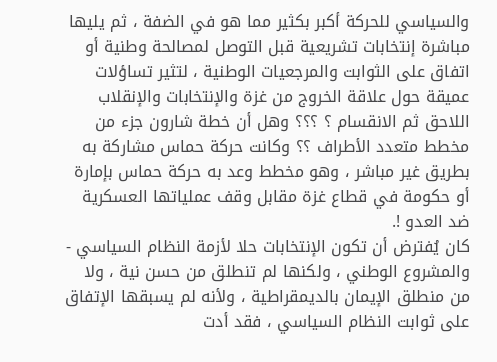والسياسي للحركة أكبر بكثير مما هو في الضفة ، ثم يليها مباشرة إنتخابات تشريعية قبل التوصل لمصالحة وطنية أو اتفاق على الثوابت والمرجعيات الوطنية ، لتثير تساؤلات عميقة حول علاقة الخروج من غزة والإنتخابات والإنقلاب اللاحق ثم الانقسام ؟ ؟؟؟ وهل أن خطة شارون جزء من مخطط متعدد الأطراف ؟؟ وكانت حركة حماس مشاركة به بطريق غير مباشر ، وهو مخطط وعد به حركة حماس بإمارة أو حكومة في قطاع غزة مقابل وقف عملياتها العسكرية ضد العدو !.
كان يُفترض أن تكون الإنتخابات حلا لأزمة النظام السياسي - والمشروع الوطني ، ولكنها لم تنطلق من حسن نية ، ولا من منطلق الإيمان بالديمقراطية ، ولأنه لم يسبقها الإتفاق على ثوابت النظام السياسي ، فقد أدت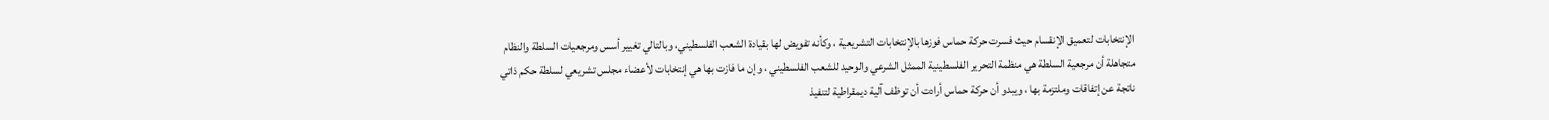الإنتخابات لتعميق الإنقسام حيث فسرت حركة حماس فوزها بالإنتخابات التشريعية ، وكأنه تفويض لها بقيادة الشعب الفلسطيني، وبالتالي تغيير أسس ومرجعيات السلطة والنظام متجاهلة أن مرجعية السلطة هي منظمة التحرير الفلسطينية الممثل الشرعي والوحيد للشعب الفلسطيني ، وإن ما فازت بها هي إنتخابات لأعضاء مجلس تشريعي لسلطة حكم ذاتي ناتجة عن إتفاقات وملتزمة بها ، ويبدو أن حركة حماس أرادت أن توظف آلية ديمقراطية لتنفيذ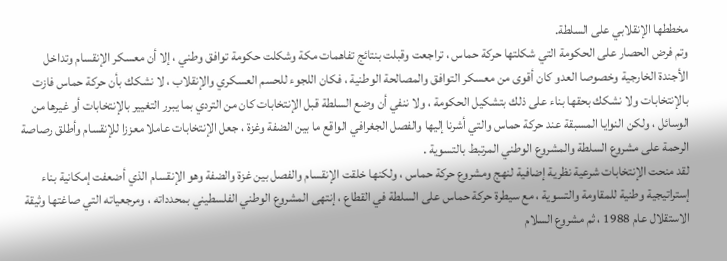مخططها الإنقلابي على السلطة.
وتم فرض الحصار على الحكومة التي شكلتها حركة حماس ، تراجعت وقبلت بنتائج تفاهمات مكة وشكلت حكومة توافق وطني ، إلا أن معسكر الإنقسام وتداخل الأجندة الخارجية وخصوصا العدو كان أقوى من معسكر التوافق والمصالحة الوطنية ، فكان اللجوء للحسم العسكري والإنقلاب ، لا نشكك بأن حركة حماس فازت بالإنتخابات ولا نشكك بحقها بناء على ذلك بتشكيل الحكومة ، ولا ننفي أن وضع السلطة قبل الإنتخابات كان من التردي بما يبرر التغيير بالإنتخابات أو غيرها من الوسائل ، ولكن النوايا المسبقة عند حركة حماس والتي أشرنا إليها والفصل الجغرافي الواقع ما بين الضفة وغزة ، جعل الإنتخابات عاملا معززا للإنقسام وأطلق رصاصة الرحمة على مشروع السلطة والمشروع الوطني المرتبط بالتسوية .
لقد منحت الإنتخابات شرعية نظرية إضافية لنهج ومشروع حركة حماس ، ولكنها خلقت الإنقسام والفصل بين غزة والضفة وهو الإنقسام الذي أضعفت إمكانية بناء إستراتيجية وطنية للمقاومة والتسوية ، مع سيطرة حركة حماس على السلطة في القطاع ، إنتهى المشروع الوطني الفلسطيني بمحدداته ، ومرجعياته التي صاغتها وثيقة الاستقلال عام 1988 ، ثم مشروع السلام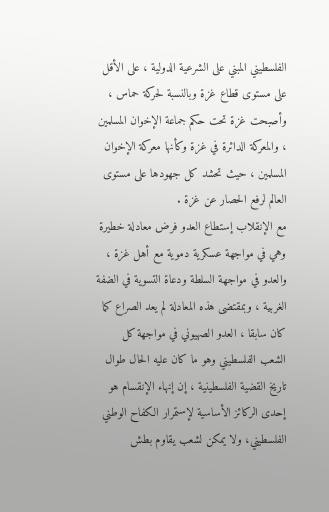الفلسطيني المبني على الشرعية الدولية ، على الأقل على مستوى قطاع غزة وبالنسبة لحركة حماس ، وأصبحت غزة تحت حكم جماعة الإخوان المسلمين ، والمعركة الدائرة في غزة وكأنها معركة الإخوان المسلمين ، حيث تحشد كل جهودها على مستوى العالم لرفع الحصار عن غزة .
مع الإنقلاب إستطاع العدو فرض معادلة خطيرة وهي في مواجهة عسكرية دموية مع أهل غزة ، والعدو في مواجهة السلطة ودعاة التسوية في الضفة الغربية ، وبمقتضى هذه المعادلة لم يعد الصراع كما كان سابقا ، العدو الصهيوني في مواجهة كل الشعب الفلسطيني وهو ما كان عليه الحال طوال تاريخ القضية الفلسطينية ، إن إنهاء الإنقسام هو إحدى الركائز الأساسية لإستمرار الكفاح الوطني الفلسطيني، ولا يمكن لشعب يقاوم بطش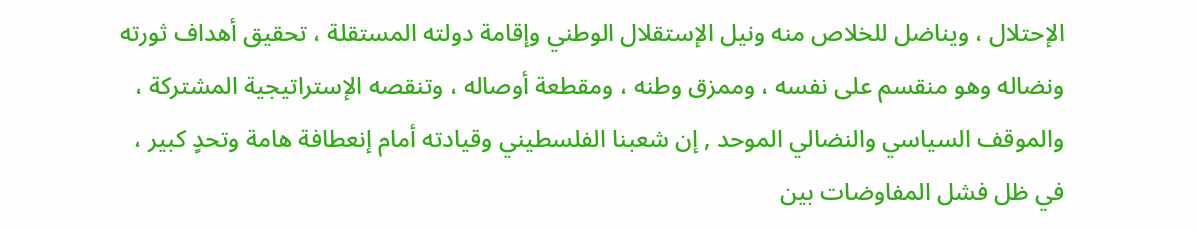الإحتلال ، ويناضل للخلاص منه ونيل الإستقلال الوطني وإقامة دولته المستقلة ، تحقيق أهداف ثورته ونضاله وهو منقسم على نفسه ، وممزق وطنه ، ومقطعة أوصاله ، وتنقصه الإستراتيجية المشتركة ، والموقف السياسي والنضالي الموحد , إن شعبنا الفلسطيني وقيادته أمام إنعطافة هامة وتحدٍ كبير ، في ظل فشل المفاوضات بين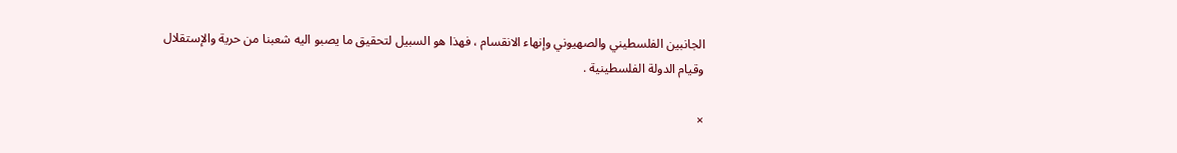الجانبين الفلسطيني والصهيوني وإنهاء الانقسام ، فهذا هو السبيل لتحقيق ما يصبو اليه شعبنا من حرية والإستقلال وقيام الدولة الفلسطينية .

×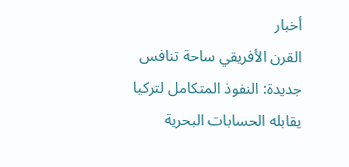أخبار
القرن الأفريقي ساحة تنافس جديدة: النفوذ المتكامل لتركيا يقابله الحسابات البحرية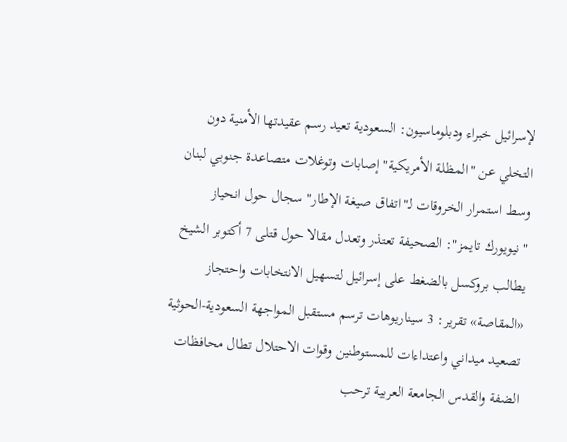لإسرائيل خبراء ودبلوماسيون: السعودية تعيد رسم عقيدتها الأمنية دون التخلي عن "المظلة الأمريكية" إصابات وتوغلات متصاعدة جنوبي لبنان وسط استمرار الخروقات لـ"اتفاق صيغة الإطار" سجال حول انحياز "نيويورك تايمز": الصحيفة تعتذر وتعدل مقالا حول قتلى 7 أكتوبر الشيخ يطالب بروكسل بالضغط على إسرائيل لتسهيل الانتخابات واحتجاز «المقاصة» تقرير: 3 سيناريوهات ترسم مستقبل المواجهة السعودية-الحوثية تصعيد ميداني واعتداءات للمستوطنين وقوات الاحتلال تطال محافظات الضفة والقدس الجامعة العربية ترحب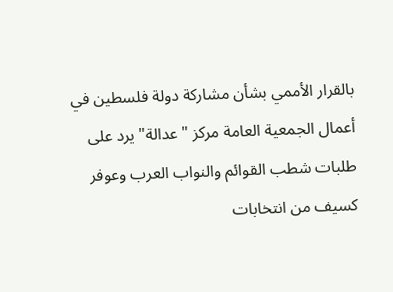بالقرار الأممي بشأن مشاركة دولة فلسطين في أعمال الجمعية العامة مركز "عدالة" يرد على طلبات شطب القوائم والنواب العرب وعوفر كسيف من انتخابات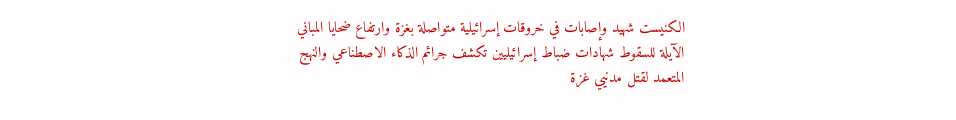الكنيست شهيد وإصابات في خروقات إسرائيلية متواصلة بغزة وارتفاع ضحايا المباني الآيلة للسقوط شهادات ضباط إسرائيليين تكشف جرائم الذكاء الاصطناعي والنهج المتعمد لقتل مدنيي غزة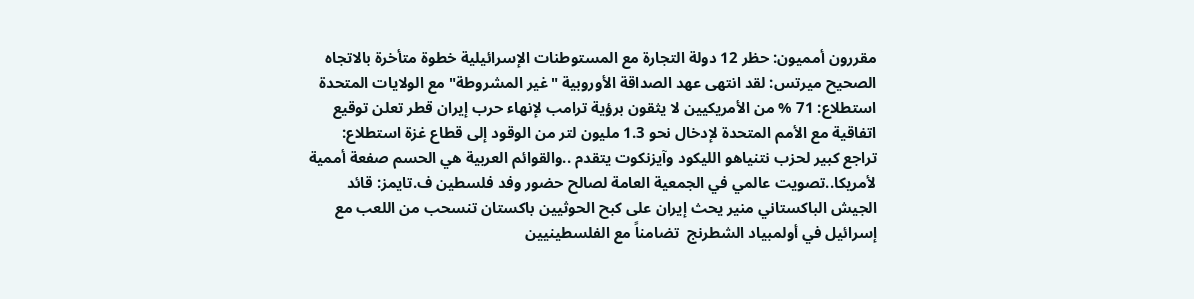مقررون أمميون: حظر 12 دولة التجارة مع المستوطنات الإسرائيلية خطوة متأخرة بالاتجاه الصحيح ميرتس: لقد انتهى عهد الصداقة الأوروبية "غير المشروطة" مع الولايات المتحدة استطلاع: 71 % من الأمريكيين لا يثقون برؤية ترامب لإنهاء حرب إيران قطر تعلن توقيع اتفاقية مع الأمم المتحدة لإدخال نحو 1.3 مليون لتر من الوقود إلى قطاع غزة استطلاع: تراجع كبير لحزب نتنياهو الليكود وآيزنكوت يتقدم ..والقوائم العربية هي الحسم صفعة أممية لأمريكا..تصويت عالمي في الجمعية العامة لصالح حضور وفد فلسطين ف.تايمز: قائد الجيش الباكستاني منير يحث إيران على كبح الحوثيين باكستان تنسحب من اللعب مع إسرائيل في أولمبياد الشطرنج  تضامناً مع الفلسطينيين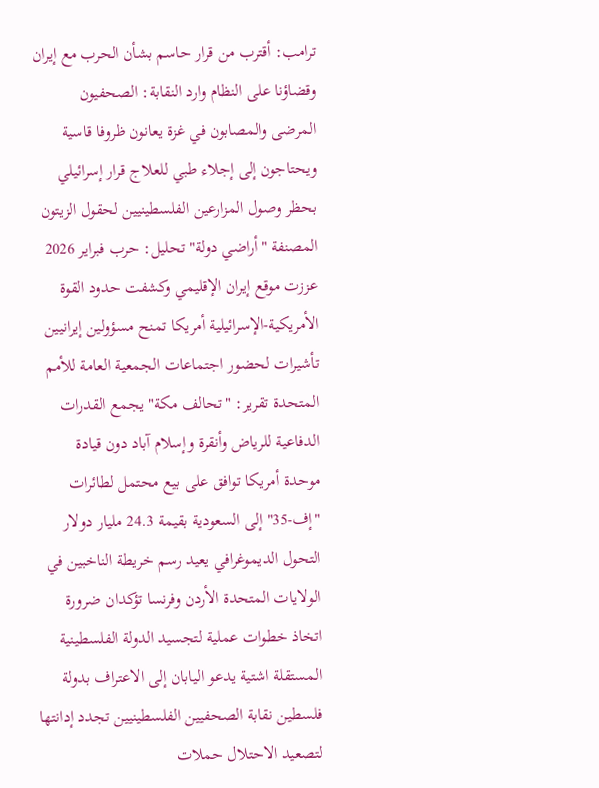ترامب: أقترب من قرار حاسم بشأن الحرب مع إيران وقضاؤنا على النظام وارد النقابة: الصحفيون المرضى والمصابون في غزة يعانون ظروفا قاسية ويحتاجون إلى إجلاء طبي للعلاج قرار إسرائيلي بحظر وصول المزارعين الفلسطينيين لحقول الزيتون المصنفة "أراضي دولة" تحليل: حرب فبراير 2026 عززت موقع إيران الإقليمي وكشفت حدود القوة الأمريكية-الإسرائيلية أمريكا تمنح مسؤولين إيرانيين تأشيرات لحضور اجتماعات الجمعية العامة للأمم المتحدة تقرير: "تحالف مكة" يجمع القدرات الدفاعية للرياض وأنقرة وإسلام آباد دون قيادة موحدة أمريكا توافق على بيع محتمل لطائرات "إف-35" إلى السعودية بقيمة 24.3 مليار دولار التحول الديموغرافي يعيد رسم خريطة الناخبين في الولايات المتحدة الأردن وفرنسا تؤكدان ضرورة اتخاذ خطوات عملية لتجسيد الدولة الفلسطينية المستقلة اشتية يدعو اليابان إلى الاعتراف بدولة فلسطين نقابة الصحفيين الفلسطينيين تجدد إدانتها لتصعيد الاحتلال حملات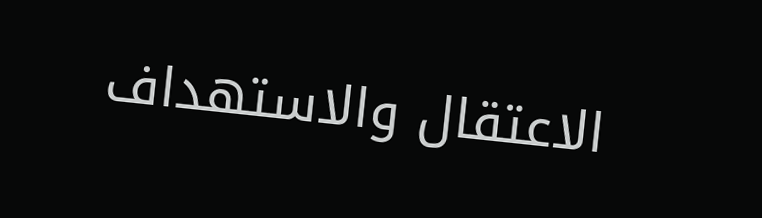الاعتقال والاستهداف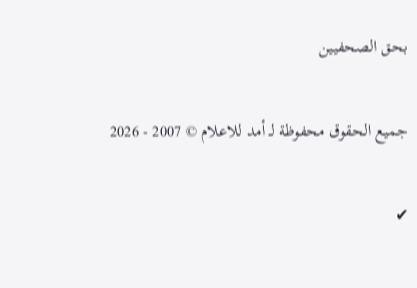بحق الصحفيين

جميع الحقوق محفوظة لـ أمد للاعلام © 2007 - 2026

✔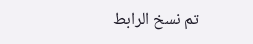تم نسخ الرابط